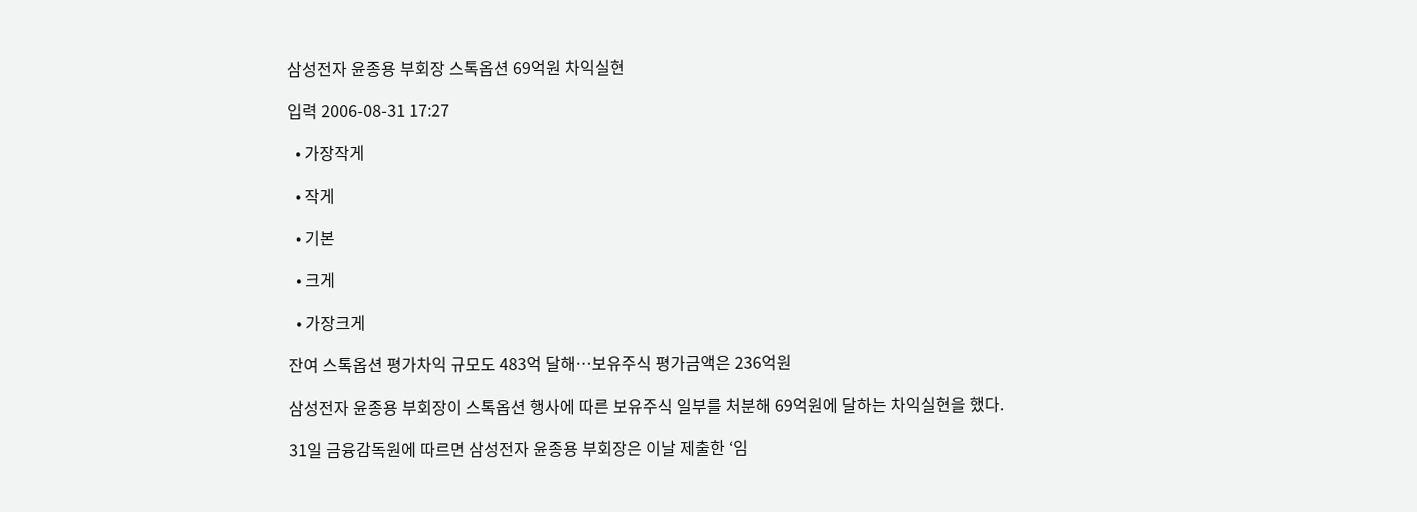삼성전자 윤종용 부회장 스톡옵션 69억원 차익실현

입력 2006-08-31 17:27

  • 가장작게

  • 작게

  • 기본

  • 크게

  • 가장크게

잔여 스톡옵션 평가차익 규모도 483억 달해…보유주식 평가금액은 236억원

삼성전자 윤종용 부회장이 스톡옵션 행사에 따른 보유주식 일부를 처분해 69억원에 달하는 차익실현을 했다.

31일 금융감독원에 따르면 삼성전자 윤종용 부회장은 이날 제출한 ‘임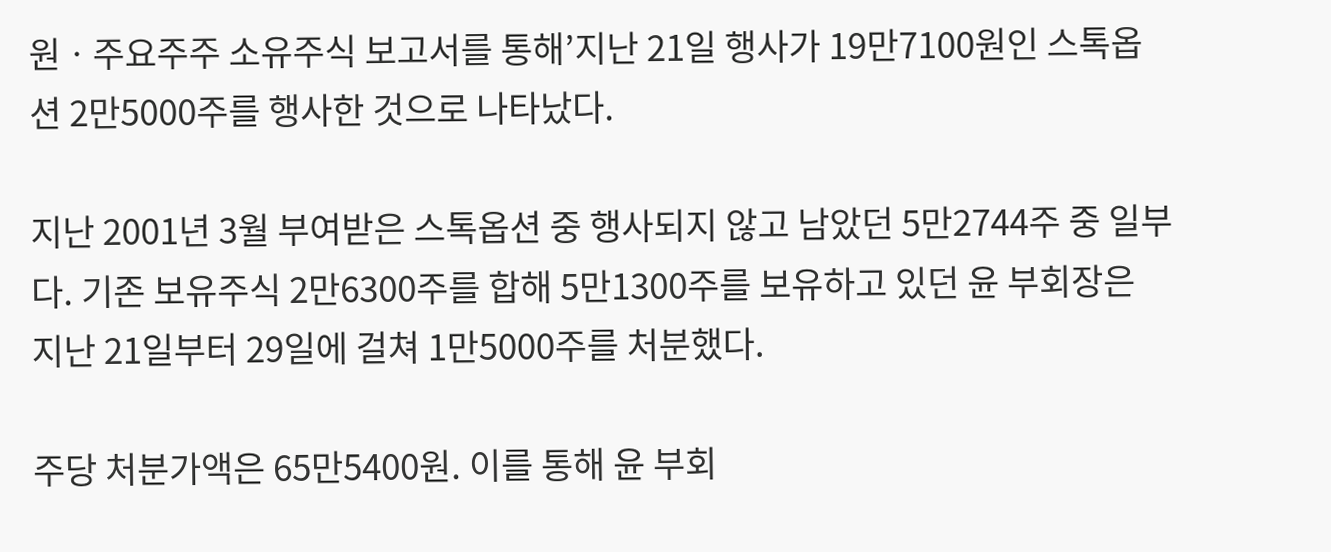원ㆍ주요주주 소유주식 보고서를 통해’지난 21일 행사가 19만7100원인 스톡옵션 2만5000주를 행사한 것으로 나타났다.

지난 2001년 3월 부여받은 스톡옵션 중 행사되지 않고 남았던 5만2744주 중 일부다. 기존 보유주식 2만6300주를 합해 5만1300주를 보유하고 있던 윤 부회장은 지난 21일부터 29일에 걸쳐 1만5000주를 처분했다.

주당 처분가액은 65만5400원. 이를 통해 윤 부회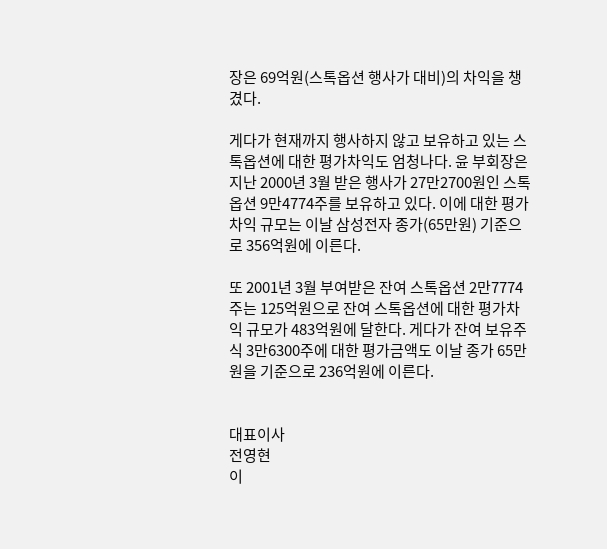장은 69억원(스톡옵션 행사가 대비)의 차익을 챙겼다.

게다가 현재까지 행사하지 않고 보유하고 있는 스톡옵션에 대한 평가차익도 엄청나다. 윤 부회장은 지난 2000년 3월 받은 행사가 27만2700원인 스톡옵션 9만4774주를 보유하고 있다. 이에 대한 평가차익 규모는 이날 삼성전자 종가(65만원) 기준으로 356억원에 이른다.

또 2001년 3월 부여받은 잔여 스톡옵션 2만7774주는 125억원으로 잔여 스톡옵션에 대한 평가차익 규모가 483억원에 달한다. 게다가 잔여 보유주식 3만6300주에 대한 평가금액도 이날 종가 65만원을 기준으로 236억원에 이른다.


대표이사
전영현
이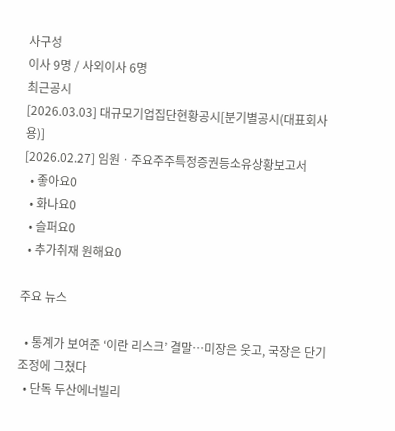사구성
이사 9명 / 사외이사 6명
최근공시
[2026.03.03] 대규모기업집단현황공시[분기별공시(대표회사용)]
[2026.02.27] 임원ㆍ주요주주특정증권등소유상황보고서
  • 좋아요0
  • 화나요0
  • 슬퍼요0
  • 추가취재 원해요0

주요 뉴스

  • 통계가 보여준 ‘이란 리스크’ 결말⋯미장은 웃고, 국장은 단기 조정에 그쳤다
  • 단독 두산에너빌리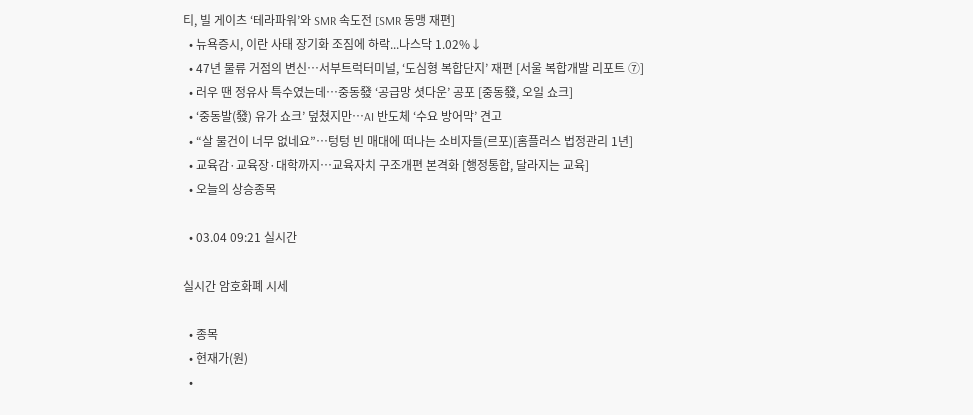티, 빌 게이츠 ‘테라파워’와 SMR 속도전 [SMR 동맹 재편]
  • 뉴욕증시, 이란 사태 장기화 조짐에 하락...나스닥 1.02%↓
  • 47년 물류 거점의 변신⋯서부트럭터미널, ‘도심형 복합단지’ 재편 [서울 복합개발 리포트 ⑦]
  • 러우 땐 정유사 특수였는데…중동發 ‘공급망 셧다운’ 공포 [중동發, 오일 쇼크]
  • ‘중동발(發) 유가 쇼크’ 덮쳤지만…AI 반도체 ‘수요 방어막’ 견고
  • “살 물건이 너무 없네요”…텅텅 빈 매대에 떠나는 소비자들(르포)[홈플러스 법정관리 1년]
  • 교육감·교육장·대학까지…교육자치 구조개편 본격화 [행정통합, 달라지는 교육]
  • 오늘의 상승종목

  • 03.04 09:21 실시간

실시간 암호화폐 시세

  • 종목
  • 현재가(원)
  •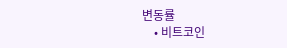변동률
    • 비트코인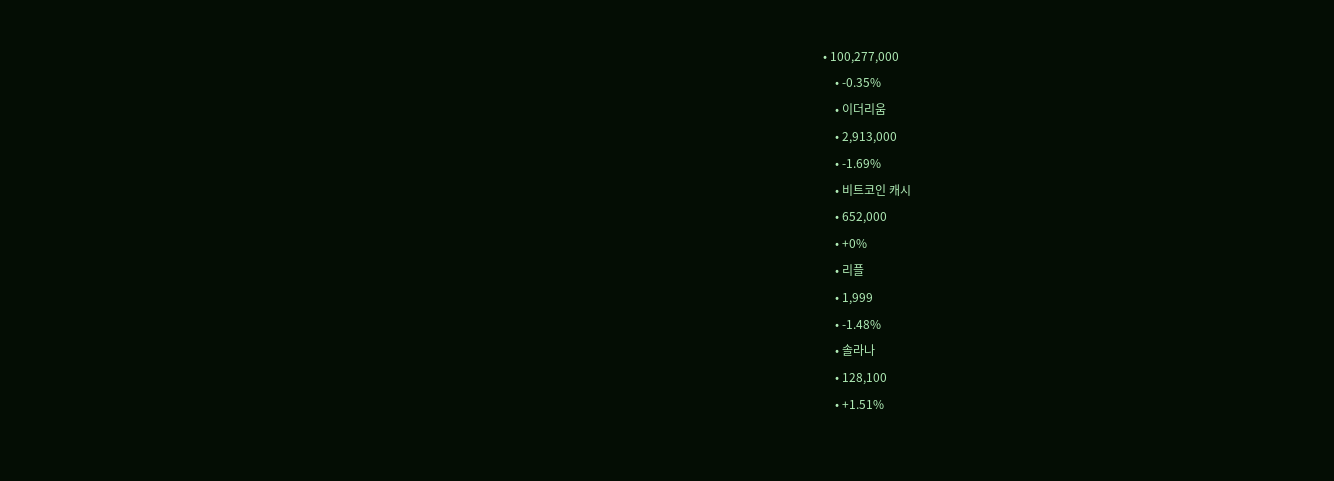• 100,277,000
    • -0.35%
    • 이더리움
    • 2,913,000
    • -1.69%
    • 비트코인 캐시
    • 652,000
    • +0%
    • 리플
    • 1,999
    • -1.48%
    • 솔라나
    • 128,100
    • +1.51%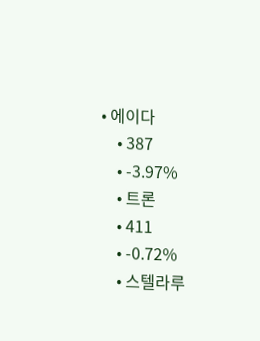• 에이다
    • 387
    • -3.97%
    • 트론
    • 411
    • -0.72%
    • 스텔라루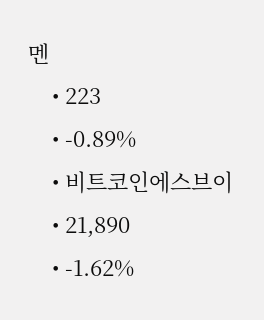멘
    • 223
    • -0.89%
    • 비트코인에스브이
    • 21,890
    • -1.62%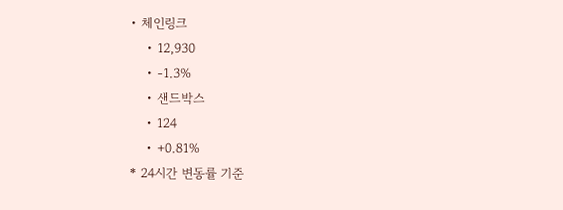• 체인링크
    • 12,930
    • -1.3%
    • 샌드박스
    • 124
    • +0.81%
* 24시간 변동률 기준